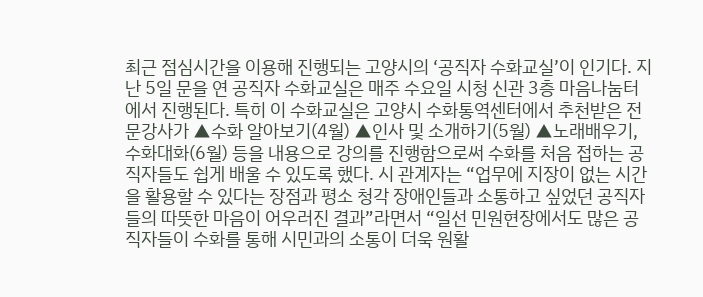최근 점심시간을 이용해 진행되는 고양시의 ‘공직자 수화교실’이 인기다. 지난 5일 문을 연 공직자 수화교실은 매주 수요일 시청 신관 3층 마음나눔터에서 진행된다. 특히 이 수화교실은 고양시 수화통역센터에서 추천받은 전문강사가 ▲수화 알아보기(4월) ▲인사 및 소개하기(5월) ▲노래배우기, 수화대화(6월) 등을 내용으로 강의를 진행함으로써 수화를 처음 접하는 공직자들도 쉽게 배울 수 있도록 했다. 시 관계자는 “업무에 지장이 없는 시간을 활용할 수 있다는 장점과 평소 청각 장애인들과 소통하고 싶었던 공직자들의 따뜻한 마음이 어우러진 결과”라면서 “일선 민원현장에서도 많은 공직자들이 수화를 통해 시민과의 소통이 더욱 원활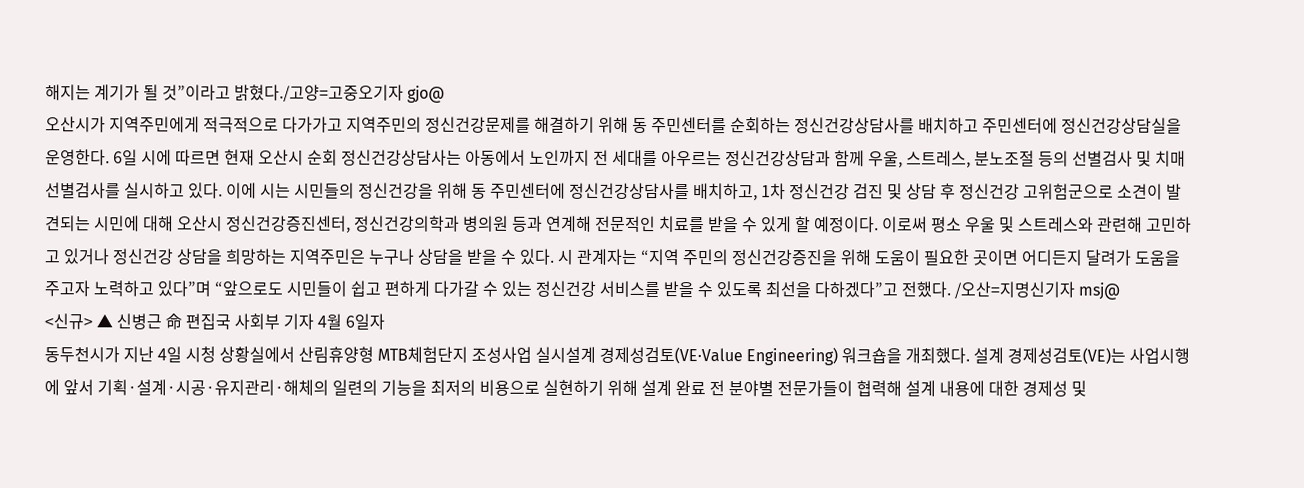해지는 계기가 될 것”이라고 밝혔다./고양=고중오기자 gjo@
오산시가 지역주민에게 적극적으로 다가가고 지역주민의 정신건강문제를 해결하기 위해 동 주민센터를 순회하는 정신건강상담사를 배치하고 주민센터에 정신건강상담실을 운영한다. 6일 시에 따르면 현재 오산시 순회 정신건강상담사는 아동에서 노인까지 전 세대를 아우르는 정신건강상담과 함께 우울, 스트레스, 분노조절 등의 선별검사 및 치매선별검사를 실시하고 있다. 이에 시는 시민들의 정신건강을 위해 동 주민센터에 정신건강상담사를 배치하고, 1차 정신건강 검진 및 상담 후 정신건강 고위험군으로 소견이 발견되는 시민에 대해 오산시 정신건강증진센터, 정신건강의학과 병의원 등과 연계해 전문적인 치료를 받을 수 있게 할 예정이다. 이로써 평소 우울 및 스트레스와 관련해 고민하고 있거나 정신건강 상담을 희망하는 지역주민은 누구나 상담을 받을 수 있다. 시 관계자는 “지역 주민의 정신건강증진을 위해 도움이 필요한 곳이면 어디든지 달려가 도움을 주고자 노력하고 있다”며 “앞으로도 시민들이 쉽고 편하게 다가갈 수 있는 정신건강 서비스를 받을 수 있도록 최선을 다하겠다”고 전했다. /오산=지명신기자 msj@
<신규> ▲ 신병근 命 편집국 사회부 기자 4월 6일자
동두천시가 지난 4일 시청 상황실에서 산림휴양형 MTB체험단지 조성사업 실시설계 경제성검토(VE·Value Engineering) 워크숍을 개최했다. 설계 경제성검토(VE)는 사업시행에 앞서 기획·설계·시공·유지관리·해체의 일련의 기능을 최저의 비용으로 실현하기 위해 설계 완료 전 분야별 전문가들이 협력해 설계 내용에 대한 경제성 및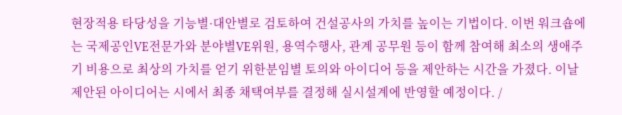현장적용 타당성을 기능별·대안별로 검토하여 건설공사의 가치를 높이는 기법이다. 이번 워크숍에는 국제공인VE전문가와 분야별VE위원, 용역수행사, 관계 공무원 등이 함께 참여해 최소의 생애주기 비용으로 최상의 가치를 얻기 위한분임별 토의와 아이디어 등을 제안하는 시간을 가졌다. 이날 제안된 아이디어는 시에서 최종 채택여부를 결정해 실시설계에 반영할 예정이다. /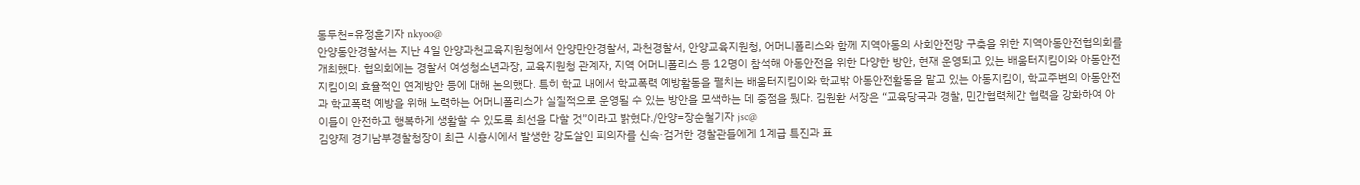동두천=유정훈기자 nkyoo@
안양동안경찰서는 지난 4일 안양과천교육지원청에서 안양만안경찰서, 과천경찰서, 안양교육지원청, 어머니폴리스와 함께 지역아동의 사회안전망 구축을 위한 지역아동안전협의회를 개최했다. 협의회에는 경찰서 여성청소년과장, 교육지원청 관계자, 지역 어머니폴리스 등 12명이 참석해 아동안전을 위한 다양한 방안, 현재 운영되고 있는 배움터지킴이와 아동안전지킴이의 효율적인 연계방안 등에 대해 논의했다. 특히 학교 내에서 학교폭력 예방활동을 펼치는 배움터지킴이와 학교밖 아동안전활동을 맡고 있는 아동지킴이, 학교주변의 아동안전과 학교폭력 예방을 위해 노력하는 어머니폴리스가 실질적으로 운영될 수 있는 방안을 모색하는 데 중점을 뒀다. 김원환 서장은 “교육당국과 경찰, 민간협력체간 협력을 강화하여 아이들이 안전하고 행복하게 생활할 수 있도록 최선을 다할 것”이라고 밝혔다./안양=장순철기자 jsc@
김양제 경기남부경찰청장이 최근 시흥시에서 발생한 강도살인 피의자를 신속·검거한 경찰관들에게 1계급 특진과 표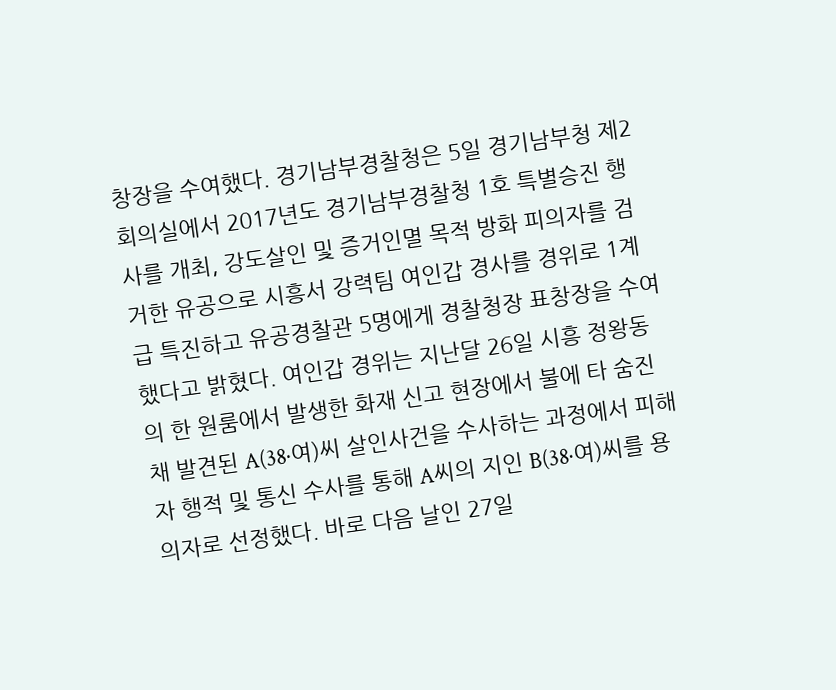창장을 수여했다. 경기남부경찰청은 5일 경기남부청 제2회의실에서 2017년도 경기남부경찰청 1호 특별승진 행사를 개최, 강도살인 및 증거인멸 목적 방화 피의자를 검거한 유공으로 시흥서 강력팀 여인갑 경사를 경위로 1계급 특진하고 유공경찰관 5명에게 경찰청장 표창장을 수여했다고 밝혔다. 여인갑 경위는 지난달 26일 시흥 정왕동의 한 원룸에서 발생한 화재 신고 현장에서 불에 타 숨진 채 발견된 A(38·여)씨 살인사건을 수사하는 과정에서 피해자 행적 및 통신 수사를 통해 A씨의 지인 B(38·여)씨를 용의자로 선정했다. 바로 다음 날인 27일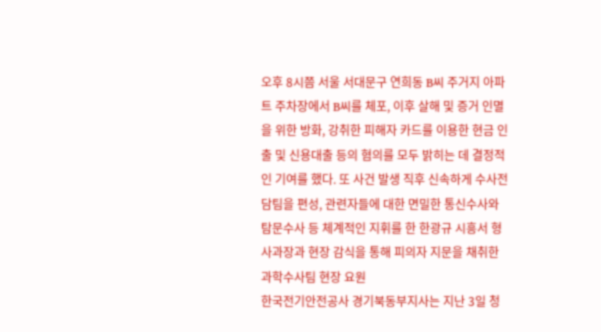오후 8시쯤 서울 서대문구 연희동 B씨 주거지 아파트 주차장에서 B씨를 체포, 이후 살해 및 증거 인멸을 위한 방화, 강취한 피해자 카드를 이용한 현금 인출 및 신용대출 등의 혐의를 모두 밝히는 데 결정적인 기여를 했다. 또 사건 발생 직후 신속하게 수사전담팀을 편성, 관련자들에 대한 면밀한 통신수사와 탐문수사 등 체계적인 지휘를 한 한광규 시흥서 형사과장과 현장 감식을 통해 피의자 지문을 채취한 과학수사팀 현장 요원
한국전기안전공사 경기북동부지사는 지난 3일 청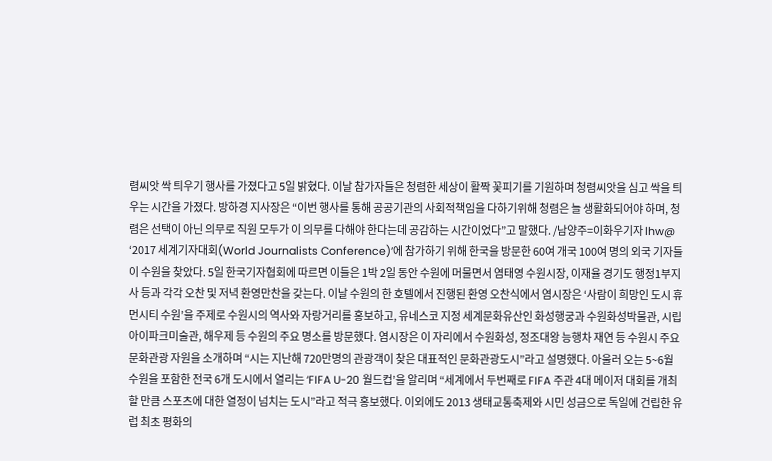렴씨앗 싹 틔우기 행사를 가졌다고 5일 밝혔다. 이날 참가자들은 청렴한 세상이 활짝 꽃피기를 기원하며 청렴씨앗을 심고 싹을 틔우는 시간을 가졌다. 방하경 지사장은 “이번 행사를 통해 공공기관의 사회적책임을 다하기위해 청렴은 늘 생활화되어야 하며, 청렴은 선택이 아닌 의무로 직원 모두가 이 의무를 다해야 한다는데 공감하는 시간이었다”고 말했다. /남양주=이화우기자 lhw@
‘2017 세계기자대회(World Journalists Conference)’에 참가하기 위해 한국을 방문한 60여 개국 100여 명의 외국 기자들이 수원을 찾았다. 5일 한국기자협회에 따르면 이들은 1박 2일 동안 수원에 머물면서 염태영 수원시장, 이재율 경기도 행정1부지사 등과 각각 오찬 및 저녁 환영만찬을 갖는다. 이날 수원의 한 호텔에서 진행된 환영 오찬식에서 염시장은 ‘사람이 희망인 도시 휴먼시티 수원’을 주제로 수원시의 역사와 자랑거리를 홍보하고, 유네스코 지정 세계문화유산인 화성행궁과 수원화성박물관, 시립아이파크미술관, 해우제 등 수원의 주요 명소를 방문했다. 염시장은 이 자리에서 수원화성, 정조대왕 능행차 재연 등 수원시 주요 문화관광 자원을 소개하며 “시는 지난해 720만명의 관광객이 찾은 대표적인 문화관광도시”라고 설명했다. 아울러 오는 5~6월 수원을 포함한 전국 6개 도시에서 열리는 ‘FIFA U-20 월드컵’을 알리며 “세계에서 두번째로 FIFA 주관 4대 메이저 대회를 개최할 만큼 스포츠에 대한 열정이 넘치는 도시”라고 적극 홍보했다. 이외에도 2013 생태교통축제와 시민 성금으로 독일에 건립한 유럽 최초 평화의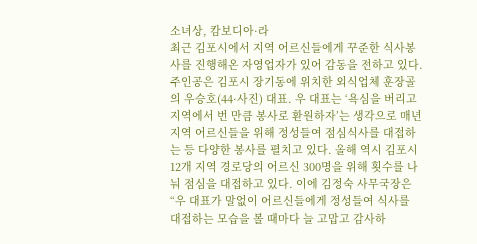소녀상, 캄보디아·라
최근 김포시에서 지역 어르신들에게 꾸준한 식사봉사를 진행해온 자영업자가 있어 감동을 전하고 있다. 주인공은 김포시 장기동에 위치한 외식업체 훈장골의 우승호(44·사진) 대표. 우 대표는 ‘욕심을 버리고 지역에서 번 만큼 봉사로 환원하자’는 생각으로 매년 지역 어르신들을 위해 정성들여 점심식사를 대접하는 등 다양한 봉사를 펼치고 있다. 올해 역시 김포시 12개 지역 경로당의 어르신 300명을 위해 횟수를 나눠 점심을 대접하고 있다. 이에 김정숙 사무국장은 “우 대표가 말없이 어르신들에게 정성들여 식사를 대접하는 모습을 볼 때마다 늘 고맙고 감사하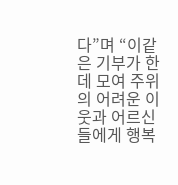다”며 “이같은 기부가 한데 모여 주위의 어려운 이웃과 어르신들에게 행복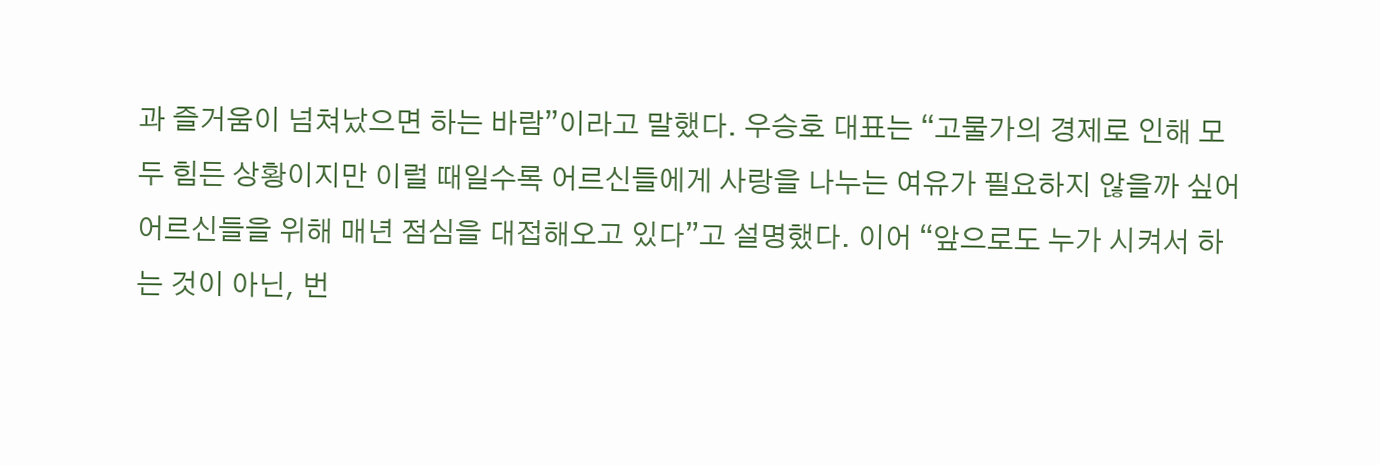과 즐거움이 넘쳐났으면 하는 바람”이라고 말했다. 우승호 대표는 “고물가의 경제로 인해 모두 힘든 상황이지만 이럴 때일수록 어르신들에게 사랑을 나누는 여유가 필요하지 않을까 싶어 어르신들을 위해 매년 점심을 대접해오고 있다”고 설명했다. 이어 “앞으로도 누가 시켜서 하는 것이 아닌, 번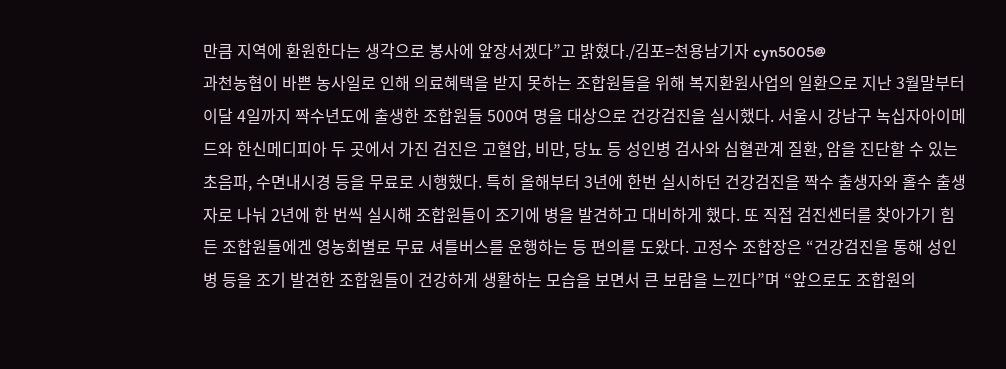만큼 지역에 환원한다는 생각으로 봉사에 앞장서겠다”고 밝혔다./김포=천용남기자 cyn5005@
과천농협이 바쁜 농사일로 인해 의료혜택을 받지 못하는 조합원들을 위해 복지환원사업의 일환으로 지난 3월말부터 이달 4일까지 짝수년도에 출생한 조합원들 500여 명을 대상으로 건강검진을 실시했다. 서울시 강남구 녹십자아이메드와 한신메디피아 두 곳에서 가진 검진은 고혈압, 비만, 당뇨 등 성인병 검사와 심혈관계 질환, 암을 진단할 수 있는 초음파, 수면내시경 등을 무료로 시행했다. 특히 올해부터 3년에 한번 실시하던 건강검진을 짝수 출생자와 홀수 출생자로 나눠 2년에 한 번씩 실시해 조합원들이 조기에 병을 발견하고 대비하게 했다. 또 직접 검진센터를 찾아가기 힘든 조합원들에겐 영농회별로 무료 셔틀버스를 운행하는 등 편의를 도왔다. 고정수 조합장은 “건강검진을 통해 성인병 등을 조기 발견한 조합원들이 건강하게 생활하는 모습을 보면서 큰 보람을 느낀다”며 “앞으로도 조합원의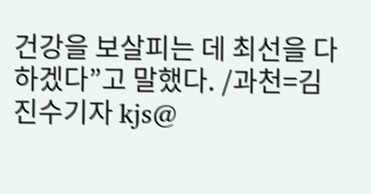건강을 보살피는 데 최선을 다하겠다”고 말했다. /과천=김진수기자 kjs@